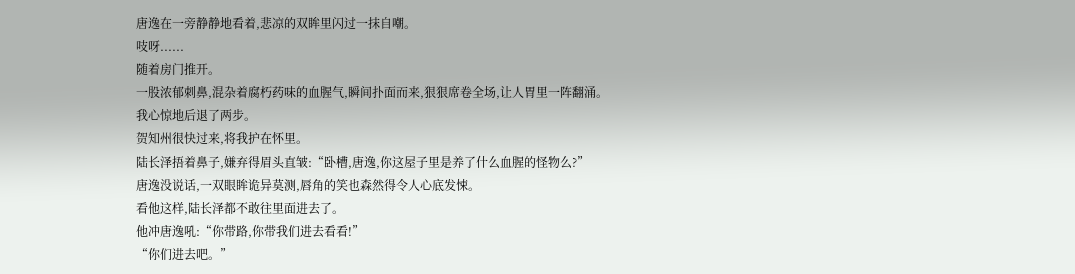唐逸在一旁静静地看着,悲凉的双眸里闪过一抹自嘲。
吱呀......
随着房门推开。
一股浓郁刺鼻,混杂着腐朽药味的血腥气,瞬间扑面而来,狠狠席卷全场,让人胃里一阵翻涌。
我心惊地后退了两步。
贺知州很快过来,将我护在怀里。
陆长泽捂着鼻子,嫌弃得眉头直皱:“卧槽,唐逸,你这屋子里是养了什么血腥的怪物么?”
唐逸没说话,一双眼眸诡异莫测,唇角的笑也森然得令人心底发悚。
看他这样,陆长泽都不敢往里面进去了。
他冲唐逸吼:“你带路,你带我们进去看看!”
“你们进去吧。”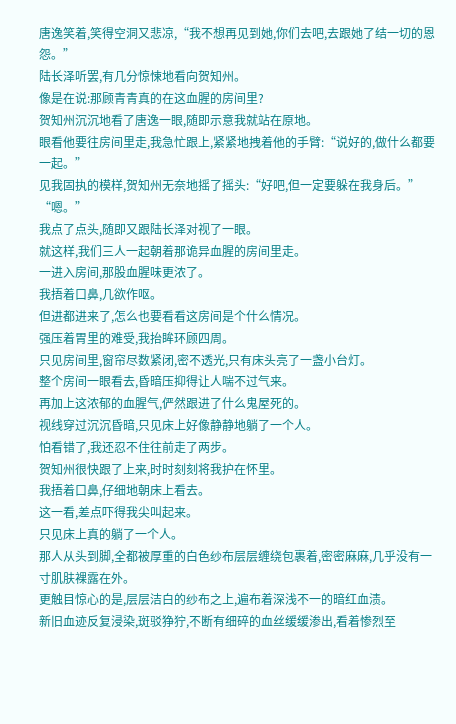唐逸笑着,笑得空洞又悲凉,“我不想再见到她,你们去吧,去跟她了结一切的恩怨。”
陆长泽听罢,有几分惊悚地看向贺知州。
像是在说:那顾青青真的在这血腥的房间里?
贺知州沉沉地看了唐逸一眼,随即示意我就站在原地。
眼看他要往房间里走,我急忙跟上,紧紧地拽着他的手臂:“说好的,做什么都要一起。”
见我固执的模样,贺知州无奈地摇了摇头:“好吧,但一定要躲在我身后。”
“嗯。”
我点了点头,随即又跟陆长泽对视了一眼。
就这样,我们三人一起朝着那诡异血腥的房间里走。
一进入房间,那股血腥味更浓了。
我捂着口鼻,几欲作呕。
但进都进来了,怎么也要看看这房间是个什么情况。
强压着胃里的难受,我抬眸环顾四周。
只见房间里,窗帘尽数紧闭,密不透光,只有床头亮了一盏小台灯。
整个房间一眼看去,昏暗压抑得让人喘不过气来。
再加上这浓郁的血腥气,俨然跟进了什么鬼屋死的。
视线穿过沉沉昏暗,只见床上好像静静地躺了一个人。
怕看错了,我还忍不住往前走了两步。
贺知州很快跟了上来,时时刻刻将我护在怀里。
我捂着口鼻,仔细地朝床上看去。
这一看,差点吓得我尖叫起来。
只见床上真的躺了一个人。
那人从头到脚,全都被厚重的白色纱布层层缠绕包裹着,密密麻麻,几乎没有一寸肌肤裸露在外。
更触目惊心的是,层层洁白的纱布之上,遍布着深浅不一的暗红血渍。
新旧血迹反复浸染,斑驳狰狞,不断有细碎的血丝缓缓渗出,看着惨烈至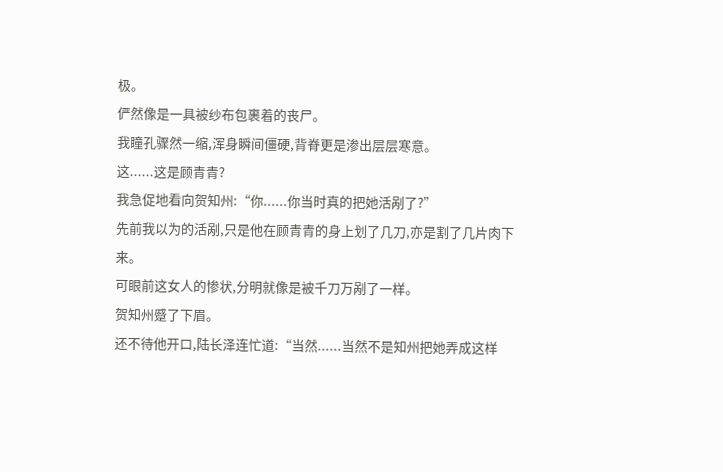极。
俨然像是一具被纱布包裹着的丧尸。
我瞳孔骤然一缩,浑身瞬间僵硬,背脊更是渗出层层寒意。
这......这是顾青青?
我急促地看向贺知州:“你......你当时真的把她活剐了?”
先前我以为的活剐,只是他在顾青青的身上划了几刀,亦是割了几片肉下来。
可眼前这女人的惨状,分明就像是被千刀万剐了一样。
贺知州蹙了下眉。
还不待他开口,陆长泽连忙道:“当然......当然不是知州把她弄成这样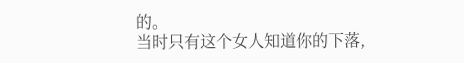的。
当时只有这个女人知道你的下落,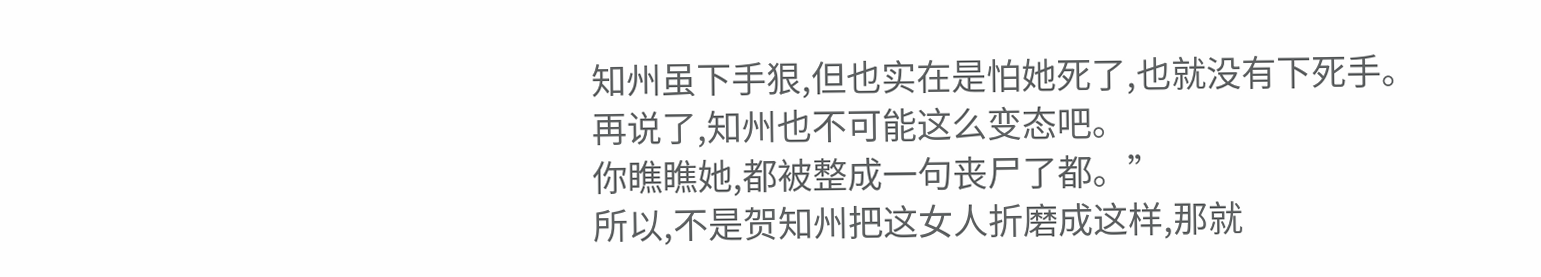知州虽下手狠,但也实在是怕她死了,也就没有下死手。
再说了,知州也不可能这么变态吧。
你瞧瞧她,都被整成一句丧尸了都。”
所以,不是贺知州把这女人折磨成这样,那就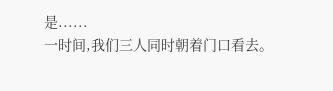是......
一时间,我们三人同时朝着门口看去。